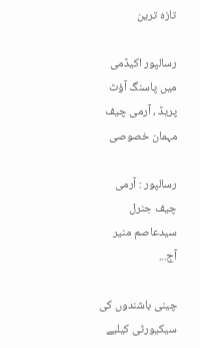تازہ ترین

رسالپور اکیڈمی میں پاسنگ آؤٹ پریڈ ، آرمی چیف مہمان خصوصی

رسالپور : آرمی چیف جنرل سیدعاصم منیر آج...

چینی باشندوں کی سیکیورٹی کیلیے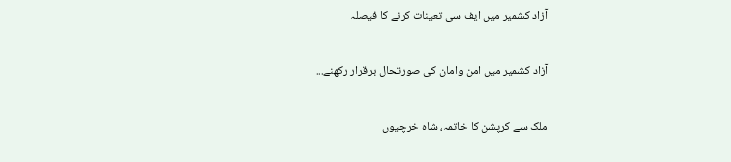آزاد کشمیر میں ایف سی تعینات کرنے کا فیصلہ

آزاد کشمیر میں امن وامان کی صورتحال برقرار رکھنے...

ملک سے کرپشن کا خاتمہ، شاہ خرچیوں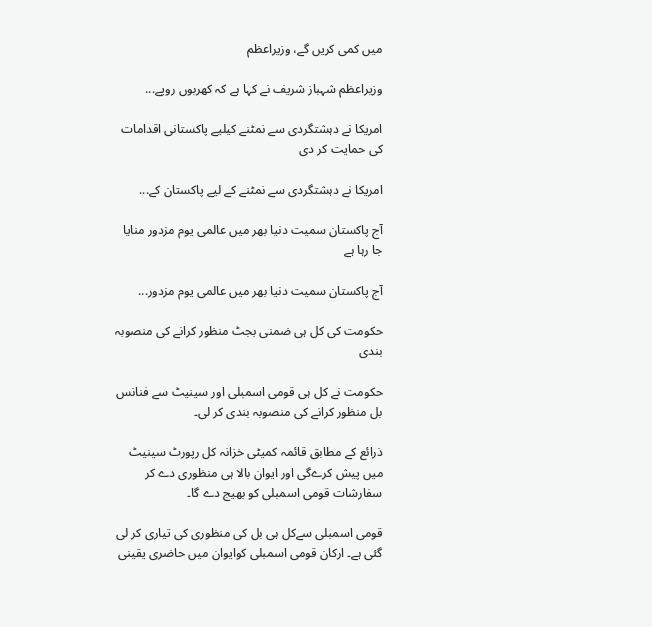میں کمی کریں گے، وزیراعظم

وزیراعظم شہباز شریف نے کہا ہے کہ کھربوں روپے...

امریکا نے دہشتگردی سے نمٹنے کیلیے پاکستانی اقدامات کی حمایت کر دی

امریکا نے دہشتگردی سے نمٹنے کے لیے پاکستان کے...

آج پاکستان سمیت دنیا بھر میں عالمی یوم مزدور منایا جا رہا ہے

آج پاکستان سمیت دنیا بھر میں عالمی یوم مزدور...

حکومت کی کل ہی ضمنی بجٹ منظور کرانے کی منصوبہ بندی

حکومت نے کل ہی قومی اسمبلی اور سینیٹ سے فنانس بل منظور کرانے کی منصوبہ بندی کر لی۔

ذرائع کے مطابق قائمہ کمیٹی خزانہ کل رپورٹ سینیٹ میں پیش کرےگی اور ایوان بالا ہی منظوری دے کر سفارشات قومی اسمبلی کو بھیج دے گا۔

قومی اسمبلی سےکل ہی بل کی منظوری کی تیاری کر لی گئی ہے۔ ارکان قومی اسمبلی کوایوان میں حاضری یقینی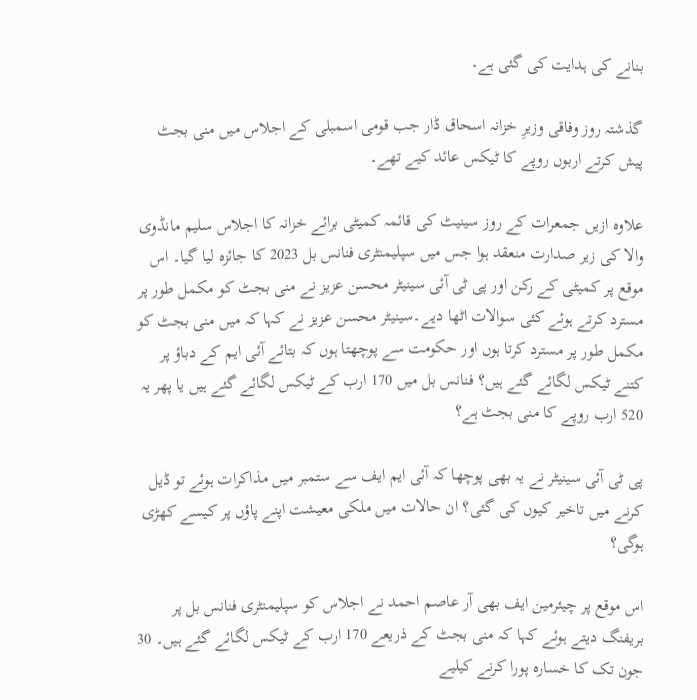بنانے کی ہدایت کی گئی ہے۔

گذشتہ روز وفاقی وزیرِ خزانہ اسحاق ڈار جب قومی اسمبلی کے اجلاس میں منی بجٹ پیش کرتے اربوں روپے کا ٹیکس عائد کیے تھے۔

علاوہ ازیں جمعرات کے روز سینیٹ کی قائمہ کمیٹی برائے خزانہ کا اجلاس سلیم مانڈوی والا کی زیر صدارت منعقد ہوا جس میں سپلیمنٹری فنانس بل 2023 کا جائزہ لیا گیا۔ اس موقع پر کمیٹی کے رکن اور پی ٹی آئی سینیٹر محسن عزیز نے منی بجٹ کو مکمل طور پر مسترد کرتے ہوئے کئی سوالات اٹھا دیے۔سینیٹر محسن عزیز نے کہا کہ میں منی بجٹ کو مکمل طور پر مسترد کرتا ہوں اور حکومت سے پوچھتا ہوں کہ بتائے آئی ایم کے دباؤ پر کتنے ٹیکس لگائے گئے ہیں؟ فنانس بل میں 170 ارب کے ٹیکس لگائے گئے ہیں یا پھر یہ 520 ارب روپے کا منی بجٹ ہے؟

پی ٹی آئی سینیٹر نے یہ بھی پوچھا کہ آئی ایم ایف سے ستمبر میں مذاکرات ہوئے تو ڈیل کرنے میں تاخیر کیوں کی گئی؟ ان حالات میں ملکی معیشت اپنے پاؤں پر کیسے کھڑی ہوگی؟

اس موقع پر چیئرمین ایف بھی آر عاصم احمد نے اجلاس کو سپلیمنٹری فنانس بل پر بریفنگ دیتے ہوئے کہا کہ منی بجٹ کے ذریعے 170 ارب کے ٹیکس لگائے گئے ہیں۔ 30 جون تک کا خسارہ پورا کرنے کیلیے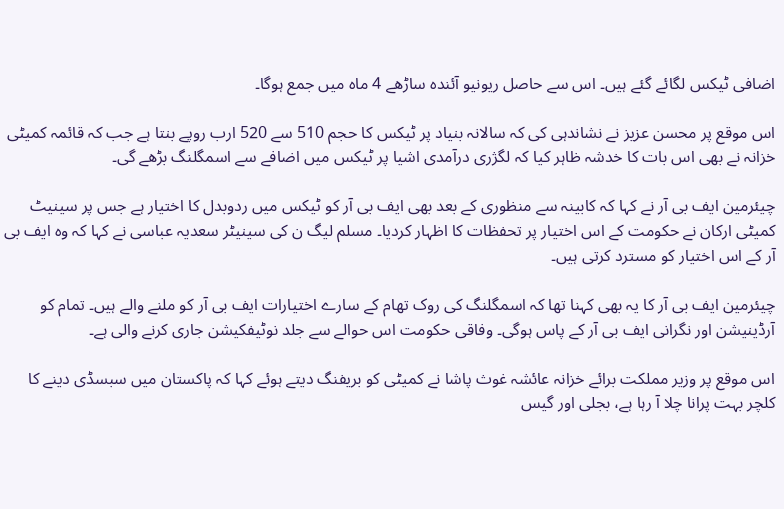اضافی ٹیکس لگائے گئے ہیں۔ اس سے حاصل ریونیو آئندہ ساڑھے 4 ماہ میں جمع ہوگا۔

اس موقع پر محسن عزیز نے نشاندہی کی کہ سالانہ بنیاد پر ٹیکس کا حجم 510 سے 520 ارب روپے بنتا ہے جب کہ قائمہ کمیٹی خزانہ نے بھی اس بات کا خدشہ ظاہر کیا کہ لگژری درآمدی اشیا پر ٹیکس میں اضافے سے اسمگلنگ بڑھے گی۔

چیئرمین ایف بی آر نے کہا کہ کابینہ سے منظوری کے بعد بھی ایف بی آر کو ٹیکس میں ردوبدل کا اختیار ہے جس پر سینیٹ کمیٹی ارکان نے حکومت کے اس اختیار پر تحفظات کا اظہار کردیا۔ مسلم لیگ ن کی سینیٹر سعدیہ عباسی نے کہا کہ وہ ایف بی آر کے اس اختیار کو مسترد کرتی ہیں۔

چیئرمین ایف بی آر کا یہ بھی کہنا تھا کہ اسمگلنگ کی روک تھام کے سارے اختیارات ایف بی آر کو ملنے والے ہیں۔ تمام کو آرڈینیشن اور نگرانی ایف بی آر کے پاس ہوگی۔ وفاقی حکومت اس حوالے سے جلد نوٹیفکیشن جاری کرنے والی ہے۔

اس موقع پر وزیر مملکت برائے خزانہ عائشہ غوث پاشا نے کمیٹی کو بریفنگ دیتے ہوئے کہا کہ پاکستان میں سبسڈی دینے کا کلچر بہت پرانا چلا آ رہا ہے، بجلی اور گیس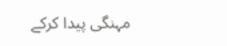مہنگی پیدا کرکے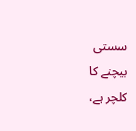سستی بیچنے کا کلچر ہے،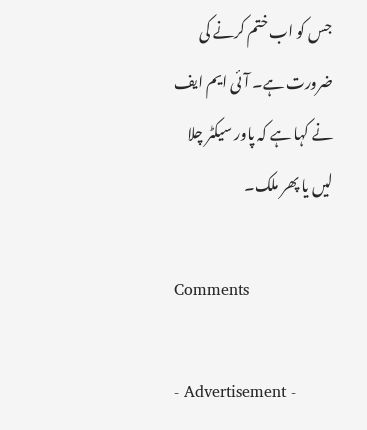جس کو اب ختم کرنے کی ضرورت ہے۔ آئی ایم ایف نے کہا ہے کہ پاور سیکٹر چلا لیں یا پھر ملک۔

Comments

- Advertisement -